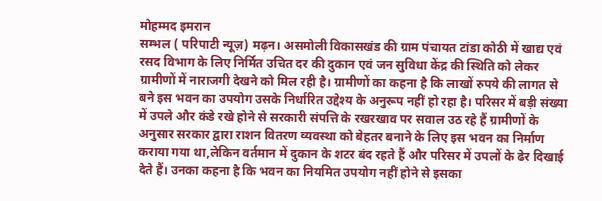मोहम्मद इमरान
सम्भल ( परिपाटी न्यूज़) मढ़न। असमोली विकासखंड की ग्राम पंचायत टांडा कोठी में खाद्य एवं रसद विभाग के लिए निर्मित उचित दर की दुकान एवं जन सुविधा केंद्र की स्थिति को लेकर ग्रामीणों में नाराजगी देखने को मिल रही है। ग्रामीणों का कहना है कि लाखों रुपये की लागत से बने इस भवन का उपयोग उसके निर्धारित उद्देश्य के अनुरूप नहीं हो रहा है। परिसर में बड़ी संख्या में उपले और कंडे रखे होने से सरकारी संपत्ति के रखरखाव पर सवाल उठ रहे हैं ग्रामीणों के अनुसार सरकार द्वारा राशन वितरण व्यवस्था को बेहतर बनाने के लिए इस भवन का निर्माण कराया गया था,लेकिन वर्तमान में दुकान के शटर बंद रहते हैं और परिसर में उपलों के ढेर दिखाई देते हैं। उनका कहना है कि भवन का नियमित उपयोग नहीं होने से इसका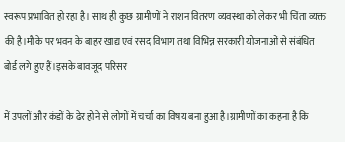स्वरूप प्रभावित हो रहा है। साथ ही कुछ ग्रामीणों ने राशन वितरण व्यवस्था को लेकर भी चिंता व्यक्त की है।मौके पर भवन के बाहर खाद्य एवं रसद विभाग तथा विभिन्न सरकारी योजनाओं से संबंधित बोर्ड लगे हुए हैं।इसके बावजूद परिसर

में उपलों और कंडों के ढेर होने से लोगों में चर्चा का विषय बना हुआ है।ग्रामीणों का कहना है कि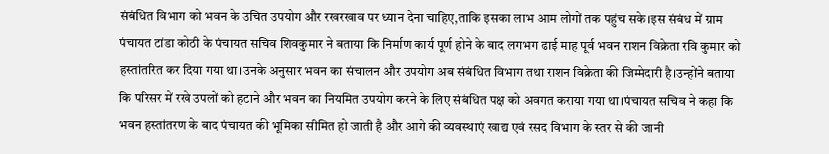संबंधित विभाग को भवन के उचित उपयोग और रखरखाव पर ध्यान देना चाहिए,ताकि इसका लाभ आम लोगों तक पहुंच सके।इस संबंध में ग्राम पंचायत टांडा कोठी के पंचायत सचिव शिवकुमार ने बताया कि निर्माण कार्य पूर्ण होने के बाद लगभग ढाई माह पूर्व भवन राशन विक्रेता रवि कुमार को हस्तांतरित कर दिया गया था।उनके अनुसार भवन का संचालन और उपयोग अब संबंधित विभाग तथा राशन विक्रेता की जिम्मेदारी है।उन्होंने बताया कि परिसर में रखे उपलों को हटाने और भवन का नियमित उपयोग करने के लिए संबंधित पक्ष को अवगत कराया गया था।पंचायत सचिव ने कहा कि भवन हस्तांतरण के बाद पंचायत की भूमिका सीमित हो जाती है और आगे की व्यवस्थाएं खाद्य एवं रसद विभाग के स्तर से की जानी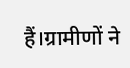हैं।ग्रामीणों ने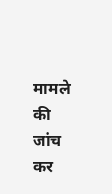मामले की जांच कर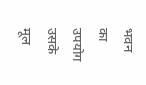भवन का उपयोग उसके मूल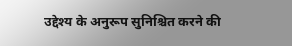उद्देश्य के अनुरूप सुनिश्चित करने की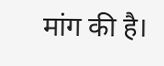मांग की है।